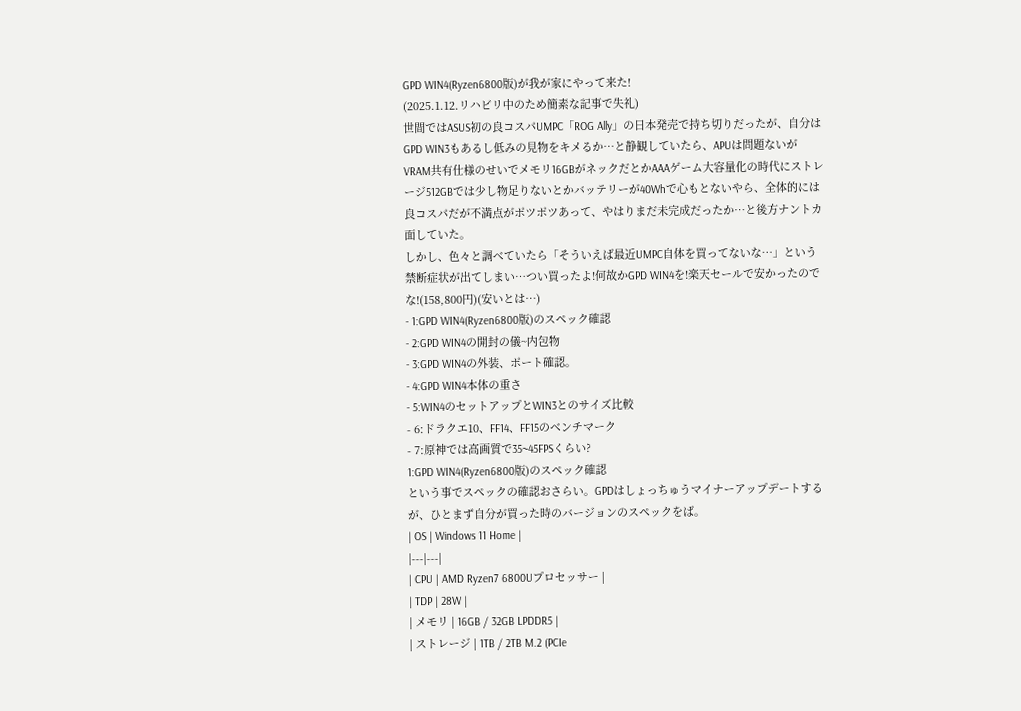GPD WIN4(Ryzen6800版)が我が家にやって来た!
(2025.1.12.リハビリ中のため簡素な記事で失礼)
世間ではASUS初の良コスパUMPC「ROG Ally」の日本発売で持ち切りだったが、自分はGPD WIN3もあるし低みの見物をキメるか…と静観していたら、APUは問題ないがVRAM共有仕様のせいでメモリ16GBがネックだとかAAAゲーム大容量化の時代にストレージ512GBでは少し物足りないとかバッテリーが40Whで心もとないやら、全体的には良コスパだが不満点がポツポツあって、やはりまだ未完成だったか…と後方ナントカ面していた。
しかし、色々と調べていたら「そういえば最近UMPC自体を買ってないな…」という禁断症状が出てしまい…つい買ったよ!何故かGPD WIN4を!楽天セールで安かったのでな!(158,800円)(安いとは…)
- 1:GPD WIN4(Ryzen6800版)のスペック確認
- 2:GPD WIN4の開封の儀~内包物
- 3:GPD WIN4の外装、ポート確認。
- 4:GPD WIN4本体の重さ
- 5:WIN4のセットアップとWIN3とのサイズ比較
- 6:ドラクエ10、FF14、FF15のベンチマーク
- 7:原神では高画質で35~45FPSくらい?
1:GPD WIN4(Ryzen6800版)のスペック確認
という事でスペックの確認おさらい。GPDはしょっちゅうマイナーアップデートするが、ひとまず自分が買った時のバージョンのスペックをば。
| OS | Windows 11 Home |
|---|---|
| CPU | AMD Ryzen7 6800Uプロセッサー |
| TDP | 28W |
| メモリ | 16GB / 32GB LPDDR5 |
| ストレージ | 1TB / 2TB M.2 (PCIe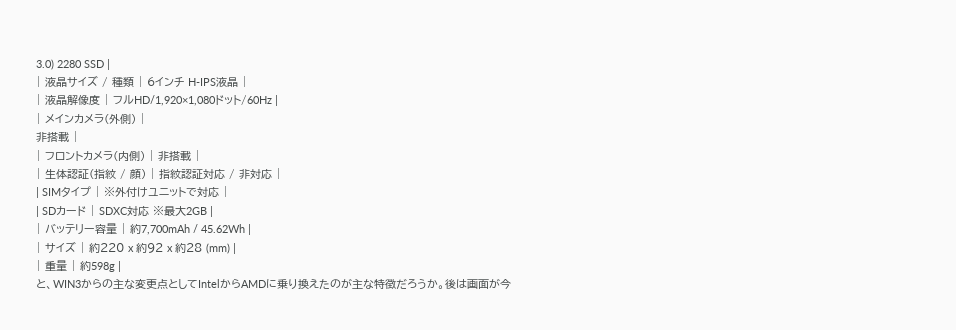3.0) 2280 SSD |
| 液晶サイズ / 種類 | 6インチ H-IPS液晶 |
| 液晶解像度 | フルHD/1,920×1,080ドット/60Hz |
| メインカメラ(外側) |
非搭載 |
| フロントカメラ(内側) | 非搭載 |
| 生体認証(指紋 / 顔) | 指紋認証対応 / 非対応 |
| SIMタイプ | ※外付けユニットで対応 |
| SDカード | SDXC対応 ※最大2GB |
| バッテリー容量 | 約7,700mAh / 45.62Wh |
| サイズ | 約220 x 約92 x 約28 (mm) |
| 重量 | 約598g |
と、WIN3からの主な変更点としてIntelからAMDに乗り換えたのが主な特徴だろうか。後は画面が今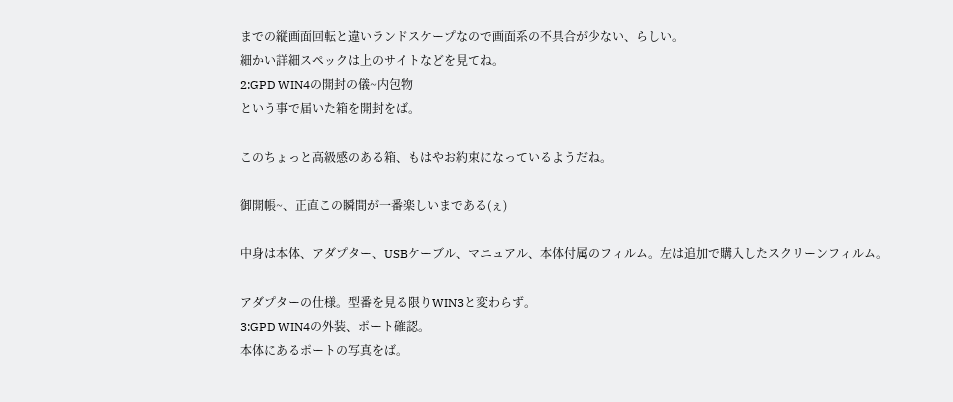までの縦画面回転と違いランドスケープなので画面系の不具合が少ない、らしい。
細かい詳細スペックは上のサイトなどを見てね。
2:GPD WIN4の開封の儀~内包物
という事で届いた箱を開封をば。

このちょっと高級感のある箱、もはやお約束になっているようだね。

御開帳~、正直この瞬間が一番楽しいまである(ぇ)

中身は本体、アダプター、USBケーブル、マニュアル、本体付属のフィルム。左は追加で購入したスクリーンフィルム。

アダプターの仕様。型番を見る限りWIN3と変わらず。
3:GPD WIN4の外装、ポート確認。
本体にあるポートの写真をば。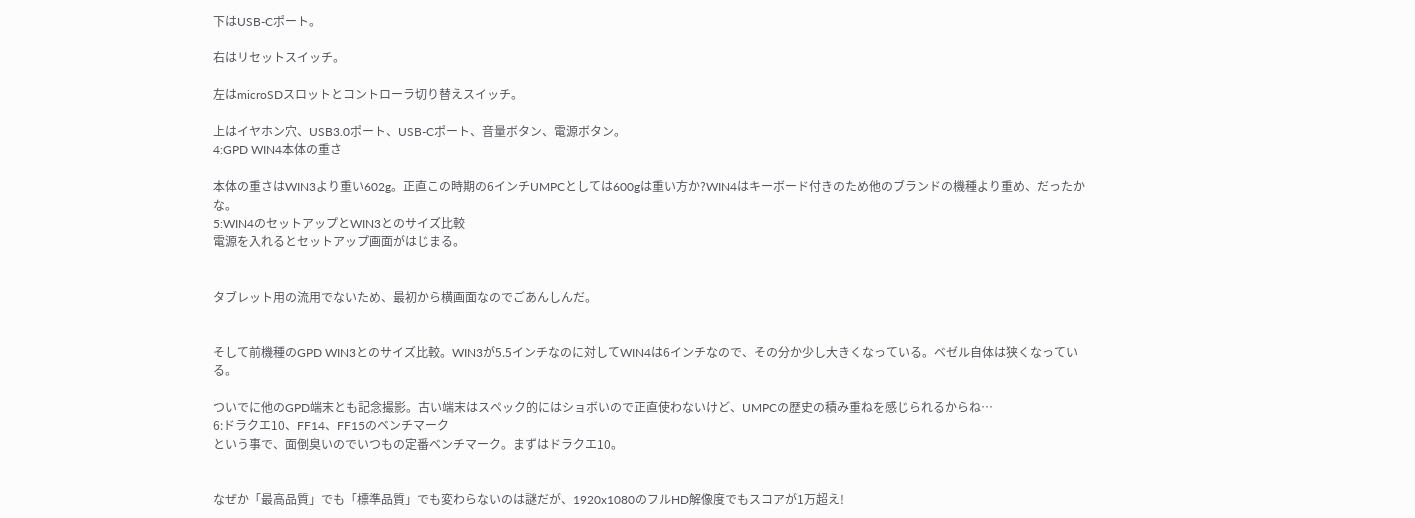下はUSB-Cポート。

右はリセットスイッチ。

左はmicroSDスロットとコントローラ切り替えスイッチ。

上はイヤホン穴、USB3.0ポート、USB-Cポート、音量ボタン、電源ボタン。
4:GPD WIN4本体の重さ

本体の重さはWIN3より重い602g。正直この時期の6インチUMPCとしては600gは重い方か?WIN4はキーボード付きのため他のブランドの機種より重め、だったかな。
5:WIN4のセットアップとWIN3とのサイズ比較
電源を入れるとセットアップ画面がはじまる。


タブレット用の流用でないため、最初から横画面なのでごあんしんだ。


そして前機種のGPD WIN3とのサイズ比較。WIN3が5.5インチなのに対してWIN4は6インチなので、その分か少し大きくなっている。ベゼル自体は狭くなっている。

ついでに他のGPD端末とも記念撮影。古い端末はスペック的にはショボいので正直使わないけど、UMPCの歴史の積み重ねを感じられるからね…
6:ドラクエ10、FF14、FF15のベンチマーク
という事で、面倒臭いのでいつもの定番ベンチマーク。まずはドラクエ10。


なぜか「最高品質」でも「標準品質」でも変わらないのは謎だが、1920x1080のフルHD解像度でもスコアが1万超え!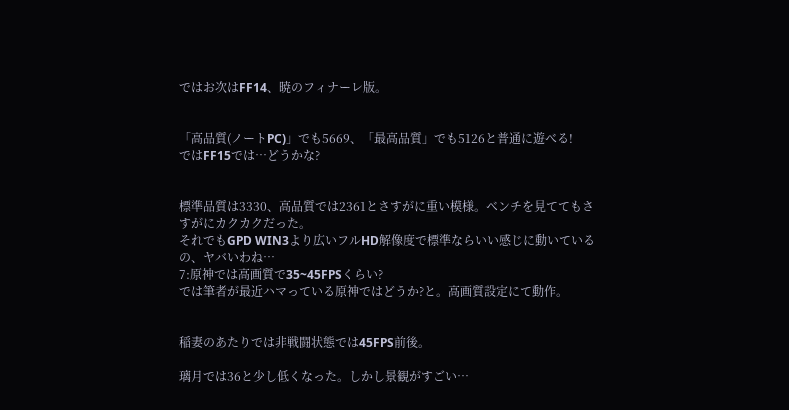ではお次はFF14、暁のフィナーレ版。


「高品質(ノートPC)」でも5669、「最高品質」でも5126と普通に遊べる!
ではFF15では…どうかな?


標準品質は3330、高品質では2361とさすがに重い模様。ベンチを見ててもさすがにカクカクだった。
それでもGPD WIN3より広いフルHD解像度で標準ならいい感じに動いているの、ヤバいわね…
7:原神では高画質で35~45FPSくらい?
では筆者が最近ハマっている原神ではどうか?と。高画質設定にて動作。


稲妻のあたりでは非戦闘状態では45FPS前後。

璃月では36と少し低くなった。しかし景観がすごい…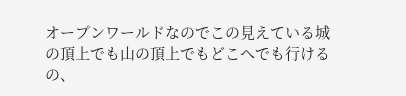オープンワールドなのでこの見えている城の頂上でも山の頂上でもどこへでも行けるの、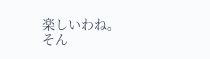楽しいわね。
そん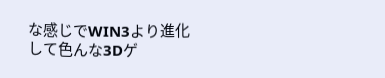な感じでWIN3より進化して色んな3Dゲ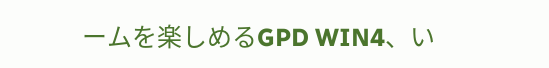ームを楽しめるGPD WIN4、い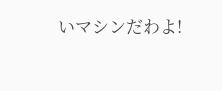いマシンだわよ!